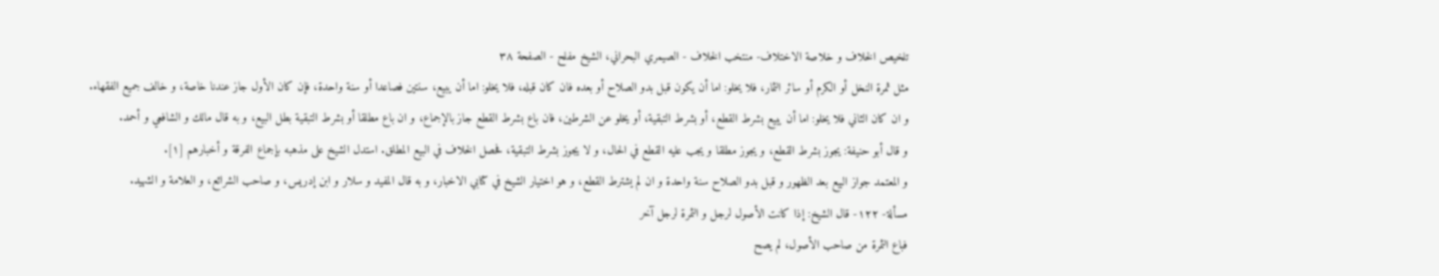تلخيص الخلاف و خلاصة الاختلاف- منتخب الخلاف - الصيمري البحراني، الشيخ مفلح - الصفحة ٣٨
مثل ثمرة النخل أو الكرم أو سائر الثمار، فلا يخلو: اما أن يكون قبل بدو الصلاح أو بعده فان كان قبله، فلا يخلو: اما أن يبيع، سنتين فصاعدا أو سنة واحدة، فإن كان الأول جاز عندنا خاصة، و خالف جميع الفقهاء.
و ان كان الثاني فلا يخلو: اما أن يبيع بشرط القطع، أو بشرط التبقية، أو يخلو عن الشرطين، فان باع بشرط القطع جاز بالإجماع، و ان باع مطلقا أو بشرط التبقية بطل البيع، و به قال مالك و الشافعي و أحمد.
و قال أبو حنيفة: يجوز بشرط القطع، و يجوز مطلقا و يجب عليه القطع في الحال، و لا يجوز بشرط التبقية، فحصل الخلاف في البيع المطلق. استدل الشيخ على مذهبه بإجماع الفرقة و أخبارهم [١].
و المعتمد جواز البيع بعد الظهور و قبل بدو الصلاح سنة واحدة و ان لم يشترط القطع، و هو اختيار الشيخ في كتابي الاخبار، و به قال المفيد و سلار و ابن إدريس، و صاحب الشرائع، و العلامة و الشهيد.
مسألة- ١٢٢- قال الشيخ: إذا كانت الأصول لرجل و الثمرة لرجل آخر
فباع الثمرة من صاحب الأصول، لم يصح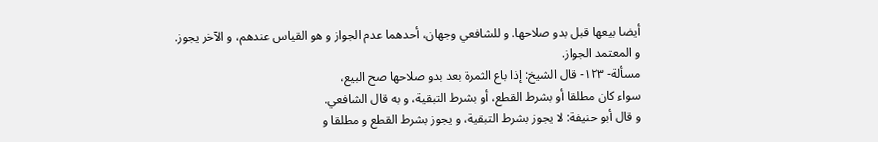أيضا بيعها قبل بدو صلاحها. و للشافعي وجهان، أحدهما عدم الجواز و هو القياس عندهم، و الآخر يجوز.
و المعتمد الجواز.
مسألة- ١٢٣- قال الشيخ: إذا باع الثمرة بعد بدو صلاحها صح البيع،
سواء كان مطلقا أو بشرط القطع، أو بشرط التبقية، و به قال الشافعي.
و قال أبو حنيفة: لا يجوز بشرط التبقية، و يجوز بشرط القطع و مطلقا و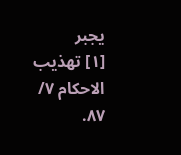يجبر
[١] تهذيب الاحكام ٧/ ٨٧.